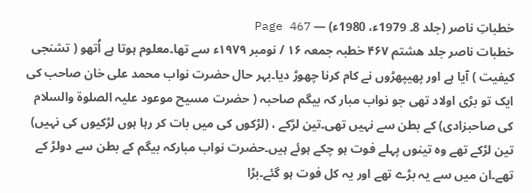خطباتِ ناصر (جلد 8۔ 1979ء، 1980ء) — Page 467
خطبات ناصر جلد هشتم ۴۶۷ خطبہ جمعہ ۱۶ / نومبر ۱۹۷۹ء سے تھا۔معلوم ہوتا ہے اُتھو ( تشنجی کیفیت ) آیا ہے اور پھیپھڑوں نے کام کرنا چھوڑ دیا۔بہر حال حضرت نواب محمد علی خان صاحب کی ایک تو بڑی اولاد تھی جو نواب مبار کہ بیگم صاحبہ ( حضرت مسیح موعود علیہ الصلوۃ والسلام کی صاحبزادی) کے بطن سے نہیں تھی۔تین لڑکے ، (لڑکوں کی میں بات کر رہا ہوں لڑکیوں کی نہیں) تین لڑکے تھے وہ تینوں پہلے فوت ہو چکے ہوئے ہیں۔حضرت نواب مبارکہ بیگم کے بطن سے دولڑ کے تھے۔ان میں سے یہ بڑے تھے اور یہ کل فوت ہو گئے۔بڑا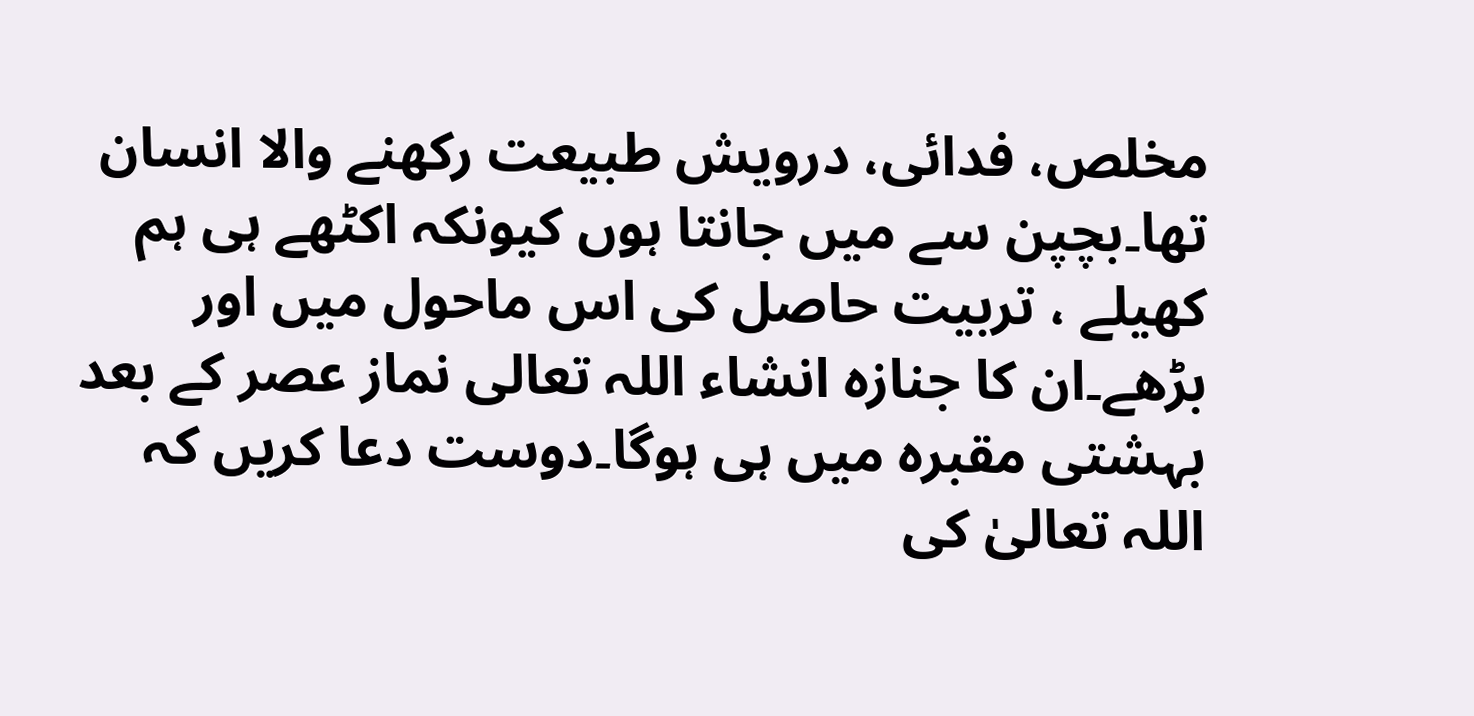مخلص، فدائی، درویش طبیعت رکھنے والا انسان تھا۔بچپن سے میں جانتا ہوں کیونکہ اکٹھے ہی ہم کھیلے ، تربیت حاصل کی اس ماحول میں اور بڑھے۔ان کا جنازہ انشاء اللہ تعالی نماز عصر کے بعد بہشتی مقبرہ میں ہی ہوگا۔دوست دعا کریں کہ اللہ تعالیٰ کی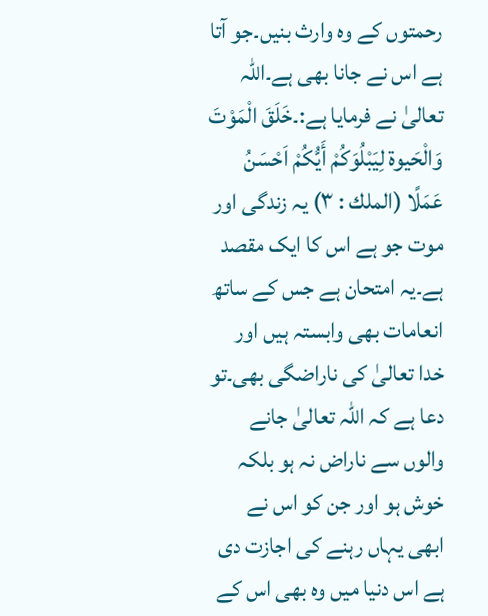رحمتوں کے وہ وارث بنیں۔جو آتا ہے اس نے جانا بھی ہے۔اللہ تعالیٰ نے فرمایا ہے:۔خَلَقَ الْمَوْتَ وَالْحَيوة لِيَبْلُوَكُمْ أَيُّكُمْ اَحْسَنُ عَمَلًا (الملك : ۳) یہ زندگی اور موت جو ہے اس کا ایک مقصد ہے۔یہ امتحان ہے جس کے ساتھ انعامات بھی وابستہ ہیں اور خدا تعالیٰ کی ناراضگی بھی۔تو دعا ہے کہ اللہ تعالیٰ جانے والوں سے ناراض نہ ہو بلکہ خوش ہو اور جن کو اس نے ابھی یہاں رہنے کی اجازت دی ہے اس دنیا میں وہ بھی اس کے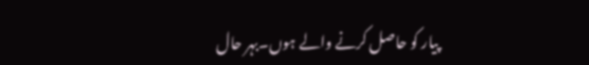پیار کو حاصل کرنے والے ہوں۔بہر حال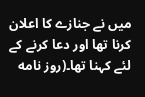میں نے جنازے کا اعلان کرنا تھا اور دعا کرنے کے لئے کہنا تھا۔(روز نامه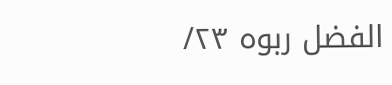الفضل ربوه ۲۳/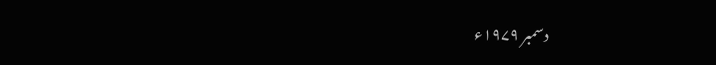دسمبر ۱۹۷۹ء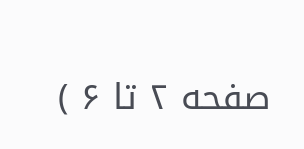صفحه ۲ تا ۶ )